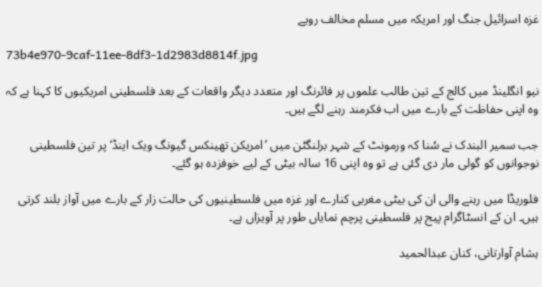غزہ اسرائیل جنگ اور امریکہ میں مسلم مخالف رویے

73b4e970-9caf-11ee-8df3-1d2983d8814f.jpg

نیو انگلینڈ میں کالج کے تین طالب علموں پر فائرنگ اور متعدد دیگر واقعات کے بعد فلسطینی امریکیوں کا کہنا ہے کہ وہ اپنی حفاظت کے بارے میں اب فکرمند رہنے لگے ہیں۔

جب سمیر البندک نے سُنا کہ ورمونٹ کے شہر برلنگٹن میں ’امریکن تھینکس گیونگ ویک اینڈ‘ پر تین فلسطینی نوجوانوں کو گولی مار دی گئی ہے تو وہ اپنی 16 سالہ بیٹی کے لیے خوفزدہ ہو گئے۔

فلوریڈا میں رہنے والی ان کی بیٹی مغربی کنارے اور غزہ میں فلسطینیوں کی حالت زار کے بارے میں آواز بلند کرتی ہیں۔ ان کے انسٹاگرام پیج پر فلسطینی پرچم نمایاں طور پر آویزاں ہے۔

ہشام آوارتانی، کنان عبدالحمید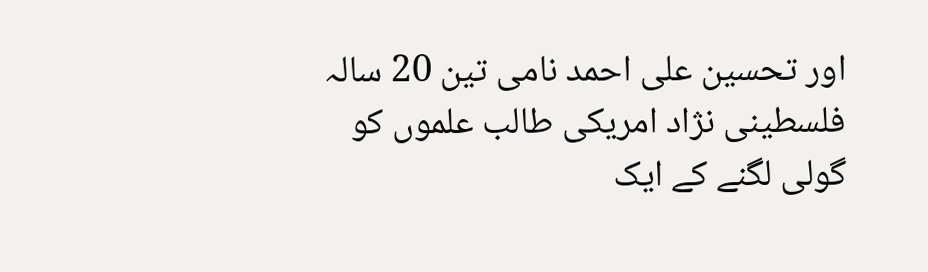اور تحسین علی احمد نامی تین 20 سالہ فلسطینی نژاد امریکی طالب علموں کو گولی لگنے کے ایک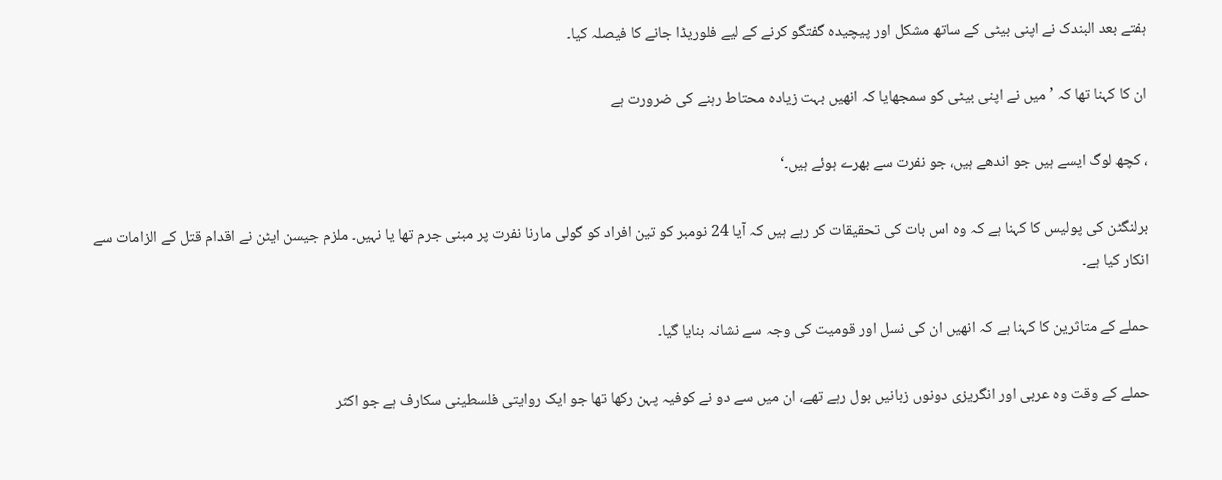ہفتے بعد البندک نے اپنی بیٹی کے ساتھ مشکل اور پیچیدہ گفتگو کرنے کے لیے فلوریڈا جانے کا فیصلہ کیا۔

ان کا کہنا تھا کہ ’میں نے اپنی بیٹی کو سمجھایا کہ انھیں بہت زیادہ محتاط رہنے کی ضرورت ہے

، کچھ لوگ ایسے ہیں جو اندھے ہیں، جو نفرت سے بھرے ہوئے ہیں۔‘

برلنگٹن کی پولیس کا کہنا ہے کہ وہ اس بات کی تحقیقات کر رہے ہیں کہ آیا 24 نومبر کو تین افراد کو گولی مارنا نفرت پر مبنی جرم تھا یا نہیں۔ ملزم جیسن ایٹن نے اقدام قتل کے الزامات سے انکار کیا ہے۔

حملے کے متاثرین کا کہنا ہے کہ انھیں ان کی نسل اور قومیت کی وجہ سے نشانہ بنایا گیا۔

حملے کے وقت وہ عربی اور انگریزی دونوں زبانیں بول رہے تھے، ان میں سے دو نے کوفیہ پہن رکھا تھا جو ایک روایتی فلسطینی سکارف ہے جو اکثر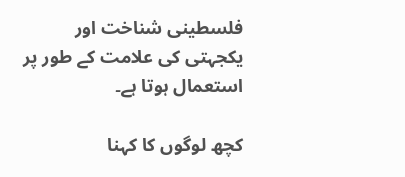فلسطینی شناخت اور یکجہتی کی علامت کے طور پر استعمال ہوتا ہے۔

کچھ لوگوں کا کہنا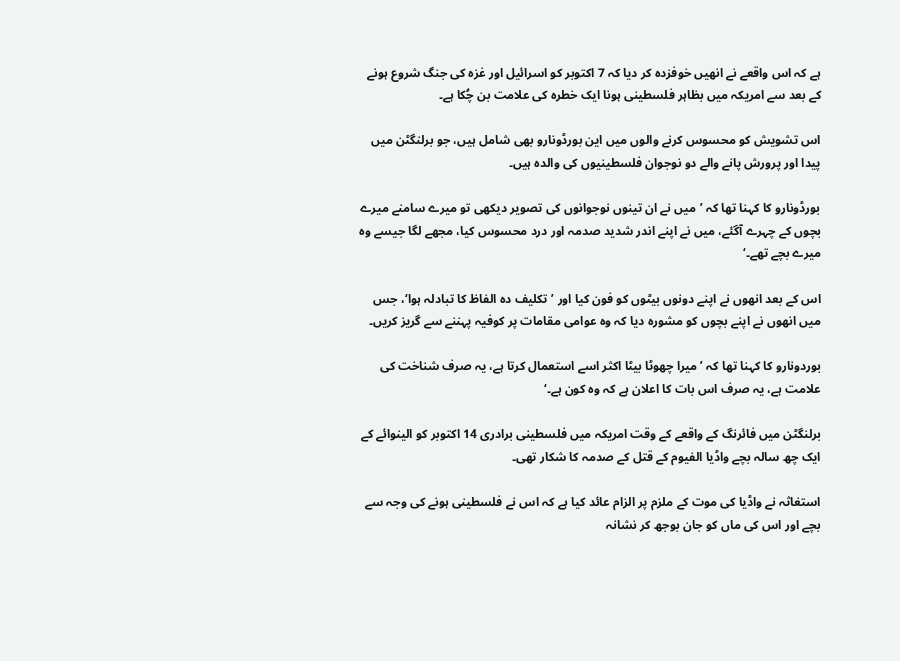ہے کہ اس واقعے نے انھیں خوفزدہ کر دیا کہ 7 اکتوبر کو اسرائیل اور غزہ کی جنگ شروع ہونے کے بعد سے امریکہ میں بظاہر فلسطینی ہونا ایک خطرہ کی علامت بن چُکا ہے۔

اس تشویش کو محسوس کرنے والوں میں این بورڈونارو بھی شامل ہیں، جو برلنگٹن میں پیدا اور پرورش پانے والے دو نوجوان فلسطینیوں کی والدہ ہیں۔

بورڈونارو کا کہنا تھا کہ ’میں نے ان تینوں نوجوانوں کی تصویر دیکھی تو میرے سامنے میرے بچوں کے چہرے آگئے، میں نے اپنے اندر شدید صدمہ اور درد محسوس کیا، مجھے لگا جیسے وہ میرے بچے تھے۔‘

اس کے بعد انھوں نے اپنے دونوں بیٹوں کو فون کیا اور ’تکلیف دہ الفاظ کا تبادلہ ہوا‘، جس میں انھوں نے اپنے بچوں کو مشورہ دیا کہ وہ عوامی مقامات پر کوفیہ پہننے سے گریز کریں۔

بوردونارو کا کہنا تھا کہ ’میرا چھوٹا بیٹا اکثر اسے استعمال کرتا ہے، یہ صرف شناخت کی علامت ہے، یہ صرف اس بات کا اعلان ہے کہ وہ کون ہے۔‘

برلنگٹن میں فائرنگ کے واقعے کے وقت امریکہ میں فلسطینی برادری 14 اکتوبر کو الینوائے کے ایک چھ سالہ بچے واڈیا الفیوم کے قتل کے صدمہ کا شکار تھی۔

استغاثہ نے واڈیا کی موت کے ملزم پر الزام عائد کیا ہے کہ اس نے فلسطینی ہونے کی وجہ سے بچے اور اس کی ماں کو جان بوجھ کر نشانہ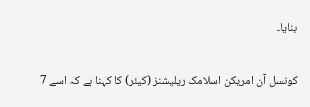بنایا۔

کونسل آن امریکن اسلامک ریلیشنز (کیئر) کا کہنا ہے کہ اسے 7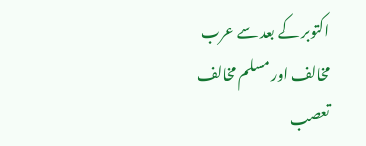اکتوبر کے بعد سے عرب مخالف اور مسلم مخالف تعصب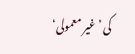کی ’غیر معمولی‘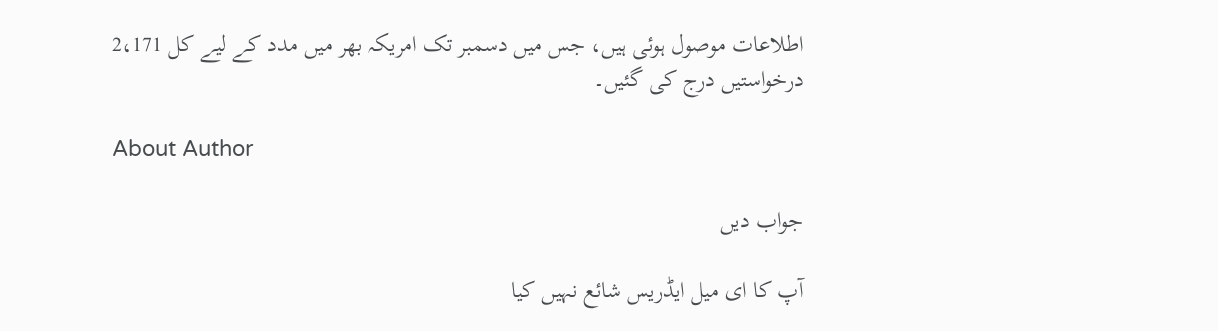اطلاعات موصول ہوئی ہیں، جس میں دسمبر تک امریکہ بھر میں مدد کے لیے کل 2،171 درخواستیں درج کی گئیں۔

About Author

جواب دیں

آپ کا ای میل ایڈریس شائع نہیں کیا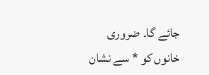جائے گا۔ ضروری خانوں کو * سے نشان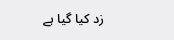زد کیا گیا ہے